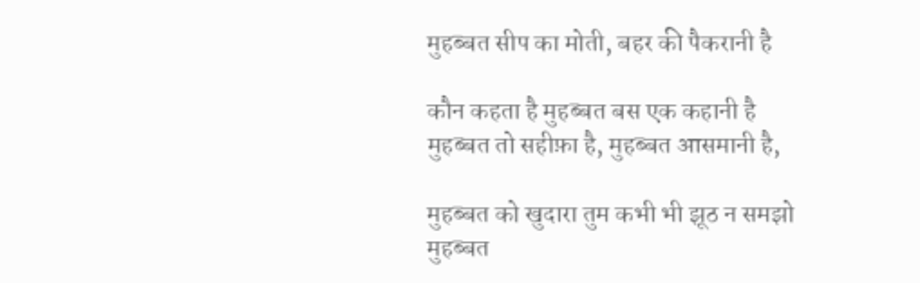मुहब्बत सीप का मोती, बहर की पैकरानी है

कौन कहता है मुहब्बत बस एक कहानी है
मुहब्बत तो सहीफ़ा है, मुहब्बत आसमानी है,

मुहब्बत को खुदारा तुम कभी भी झूठ न समझो
मुहब्बत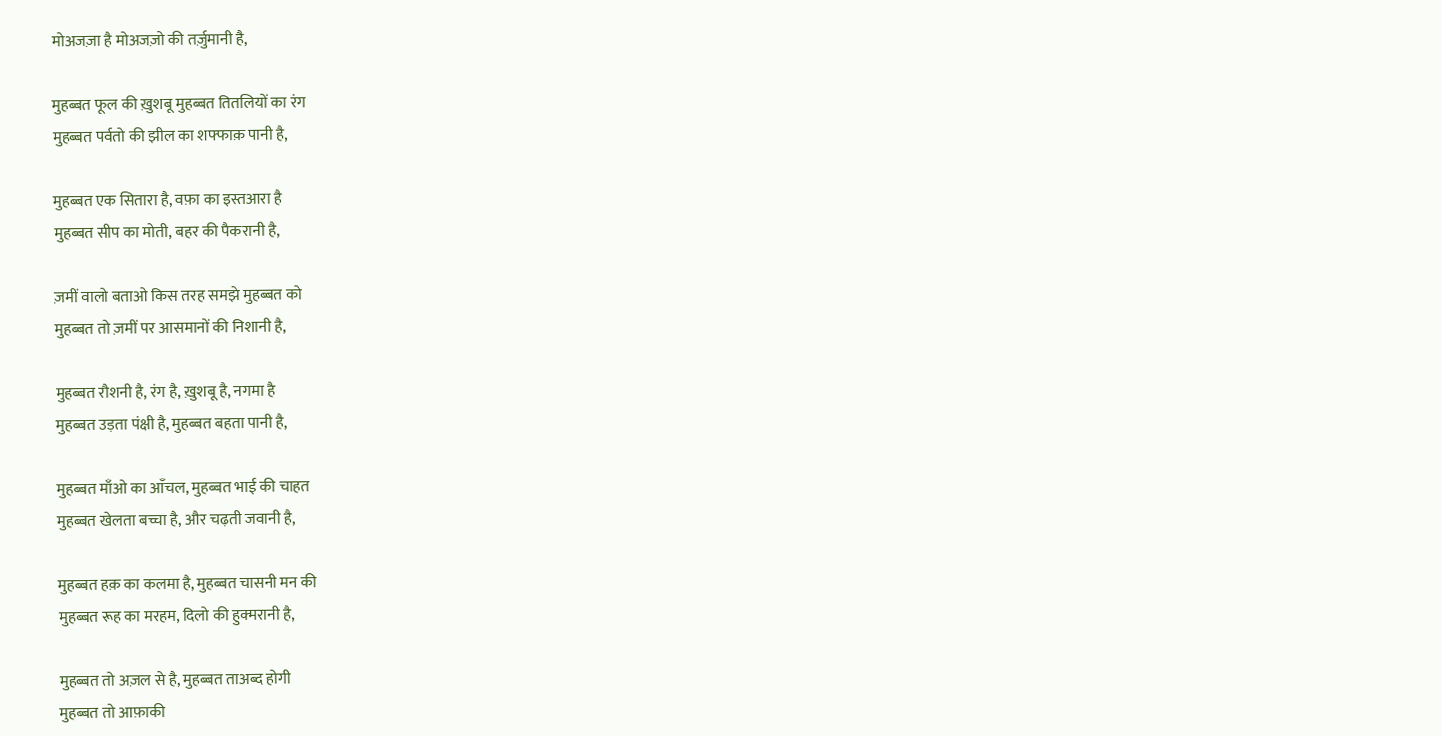मोअजज़ा है मोअजज़ो की तर्ज़ुमानी है,

मुहब्बत फूल की ख़ुशबू मुहब्बत तितलियों का रंग
मुहब्बत पर्वतो की झील का शफ्फाक़ पानी है,

मुहब्बत एक सितारा है, वफ़ा का इस्तआरा है
मुहब्बत सीप का मोती, बहर की पैकरानी है,

ज़मीं वालो बताओ किस तरह समझे मुहब्बत को
मुहब्बत तो ज़मीं पर आसमानों की निशानी है,

मुहब्बत रौशनी है, रंग है, ख़ुशबू है, नगमा है
मुहब्बत उड़ता पंक्षी है, मुहब्बत बहता पानी है,

मुहब्बत माँओ का आँचल, मुहब्बत भाई की चाहत
मुहब्बत खेलता बच्चा है, और चढ़ती जवानी है,

मुहब्बत हक़ का कलमा है, मुहब्बत चासनी मन की
मुहब्बत रूह का मरहम, दिलो की हुक्मरानी है,

मुहब्बत तो अज़ल से है, मुहब्बत ताअब्द होगी
मुहब्बत तो आफ़ाकी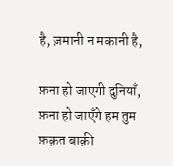है, ज़मानी न मकानी है,

फ़ना हो जाएगी दुनियाँ, फ़ना हो जाएँगे हम तुम
फ़क़त बाक़ी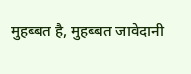मुहब्बत है, मुहब्बत जावेदानी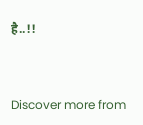है..!!


Discover more from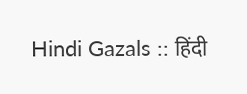Hindi Gazals :: हिंदी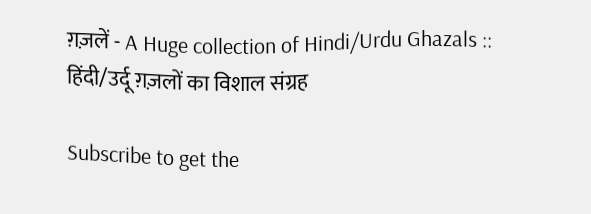ग़ज़लें - A Huge collection of Hindi/Urdu Ghazals :: हिंदी/उर्दू ग़ज़लों का विशाल संग्रह

Subscribe to get the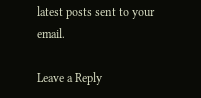latest posts sent to your email.

Leave a Reply